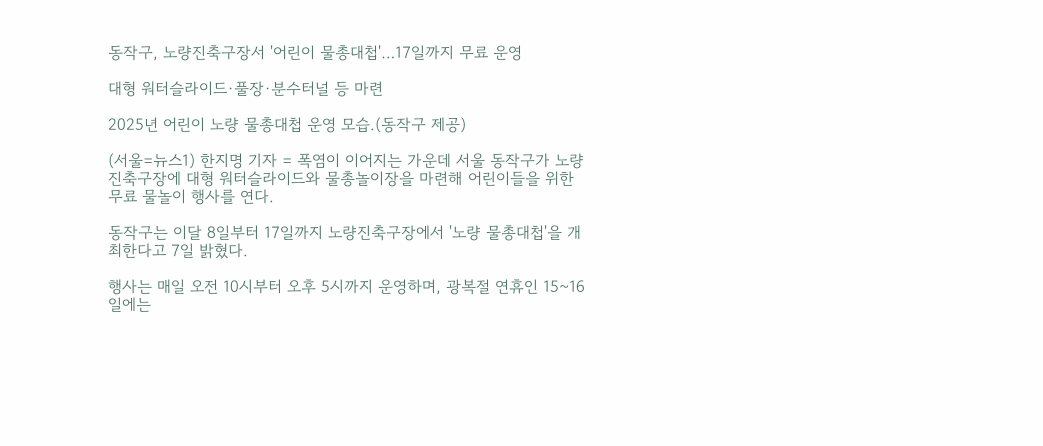동작구, 노량진축구장서 '어린이 물총대첩'…17일까지 무료 운영

대형 워터슬라이드·풀장·분수터널 등 마련

2025년 어린이 노량 물총대첩 운영 모습.(동작구 제공)

(서울=뉴스1) 한지명 기자 = 폭염이 이어지는 가운데 서울 동작구가 노량진축구장에 대형 워터슬라이드와 물총놀이장을 마련해 어린이들을 위한 무료 물놀이 행사를 연다.

동작구는 이달 8일부터 17일까지 노량진축구장에서 '노량 물총대첩'을 개최한다고 7일 밝혔다.

행사는 매일 오전 10시부터 오후 5시까지 운영하며, 광복절 연휴인 15~16일에는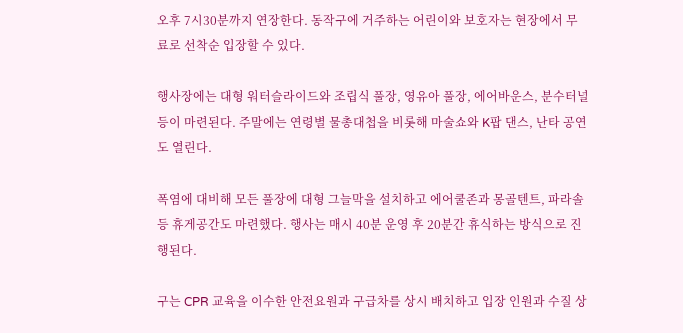오후 7시30분까지 연장한다. 동작구에 거주하는 어린이와 보호자는 현장에서 무료로 선착순 입장할 수 있다.

행사장에는 대형 워터슬라이드와 조립식 풀장, 영유아 풀장, 에어바운스, 분수터널 등이 마련된다. 주말에는 연령별 물총대첩을 비롯해 마술쇼와 K팝 댄스, 난타 공연도 열린다.

폭염에 대비해 모든 풀장에 대형 그늘막을 설치하고 에어쿨존과 몽골텐트, 파라솔 등 휴게공간도 마련했다. 행사는 매시 40분 운영 후 20분간 휴식하는 방식으로 진행된다.

구는 CPR 교육을 이수한 안전요원과 구급차를 상시 배치하고 입장 인원과 수질 상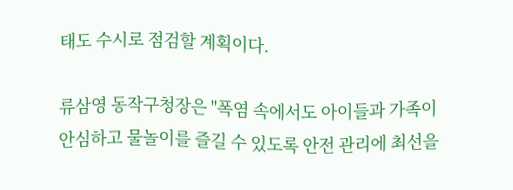태도 수시로 점검할 계획이다.

류삼영 동작구청장은 "폭염 속에서도 아이들과 가족이 안심하고 물놀이를 즐길 수 있도록 안전 관리에 최선을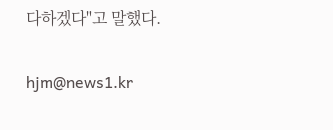다하겠다"고 말했다.

hjm@news1.kr